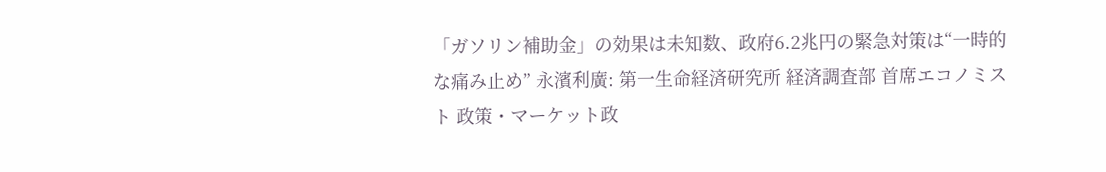「ガソリン補助金」の効果は未知数、政府6.2兆円の緊急対策は“一時的な痛み止め” 永濱利廣: 第一生命経済研究所 経済調査部 首席エコノミスト 政策・マーケット政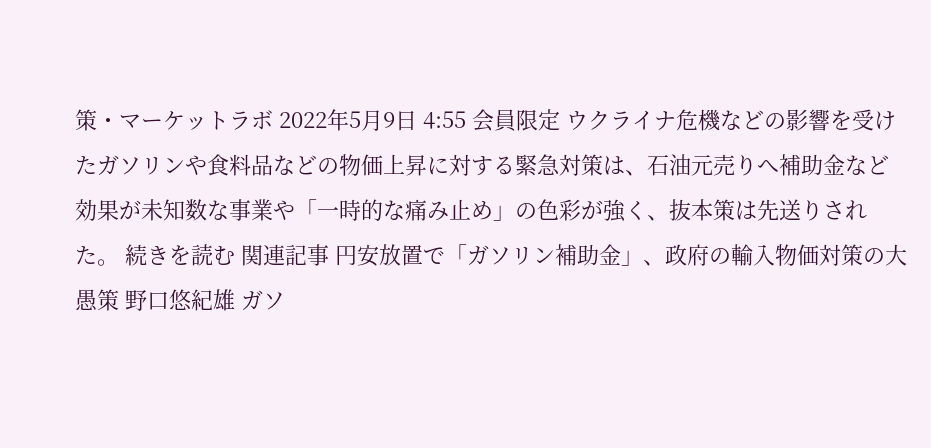策・マーケットラボ 2022年5月9日 4:55 会員限定 ウクライナ危機などの影響を受けたガソリンや食料品などの物価上昇に対する緊急対策は、石油元売りへ補助金など効果が未知数な事業や「一時的な痛み止め」の色彩が強く、抜本策は先送りされた。 続きを読む 関連記事 円安放置で「ガソリン補助金」、政府の輸入物価対策の大愚策 野口悠紀雄 ガソ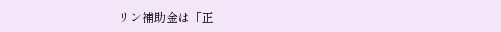リン補助金は「正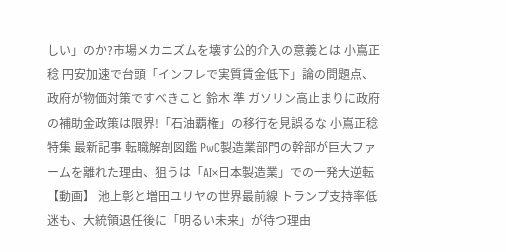しい」のか?市場メカニズムを壊す公的介入の意義とは 小嶌正稔 円安加速で台頭「インフレで実質賃金低下」論の問題点、政府が物価対策ですべきこと 鈴木 準 ガソリン高止まりに政府の補助金政策は限界!「石油覇権」の移行を見誤るな 小嶌正稔 特集 最新記事 転職解剖図鑑 PwC製造業部門の幹部が巨大ファームを離れた理由、狙うは「AI×日本製造業」での一発大逆転【動画】 池上彰と増田ユリヤの世界最前線 トランプ支持率低迷も、大統領退任後に「明るい未来」が待つ理由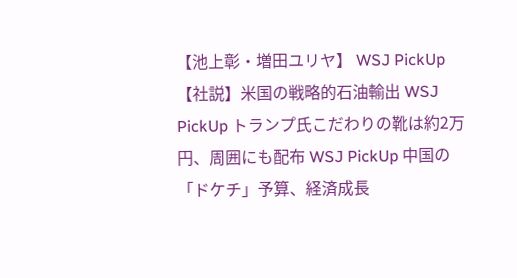【池上彰・増田ユリヤ】 WSJ PickUp 【社説】米国の戦略的石油輸出 WSJ PickUp トランプ氏こだわりの靴は約2万円、周囲にも配布 WSJ PickUp 中国の「ドケチ」予算、経済成長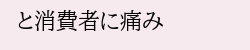と消費者に痛み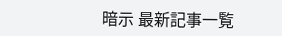暗示 最新記事一覧